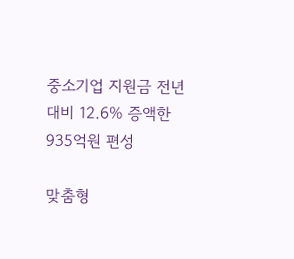중소기업 지원금 전년 대비 12.6% 증액한 935억원 편성

맞춤형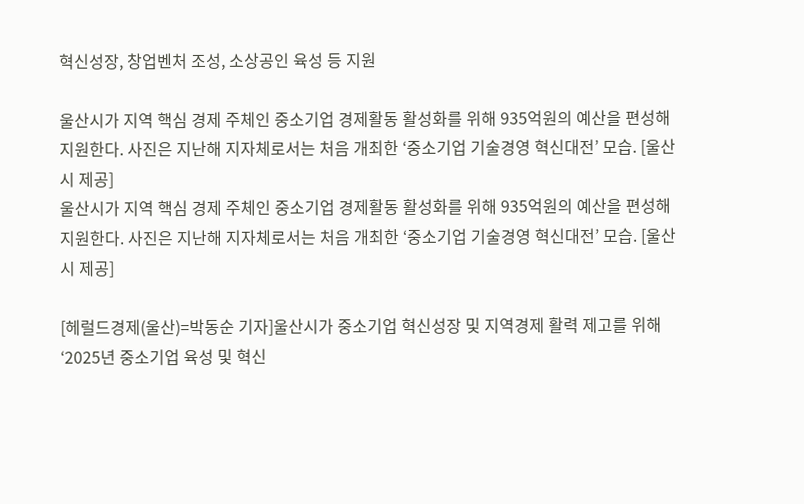혁신성장, 창업벤처 조성, 소상공인 육성 등 지원

울산시가 지역 핵심 경제 주체인 중소기업 경제활동 활성화를 위해 935억원의 예산을 편성해 지원한다. 사진은 지난해 지자체로서는 처음 개최한 ‘중소기업 기술경영 혁신대전’ 모습. [울산시 제공]
울산시가 지역 핵심 경제 주체인 중소기업 경제활동 활성화를 위해 935억원의 예산을 편성해 지원한다. 사진은 지난해 지자체로서는 처음 개최한 ‘중소기업 기술경영 혁신대전’ 모습. [울산시 제공]

[헤럴드경제(울산)=박동순 기자]울산시가 중소기업 혁신성장 및 지역경제 활력 제고를 위해 ‘2025년 중소기업 육성 및 혁신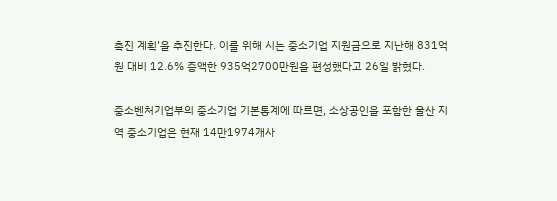촉진 계획’을 추진한다. 이를 위해 시는 중소기업 지원금으로 지난해 831억원 대비 12.6% 증액한 935억2700만원을 편성했다고 26일 밝혔다.

중소벤처기업부의 중소기업 기본통계에 따르면, 소상공인을 포함한 울산 지역 중소기업은 현재 14만1974개사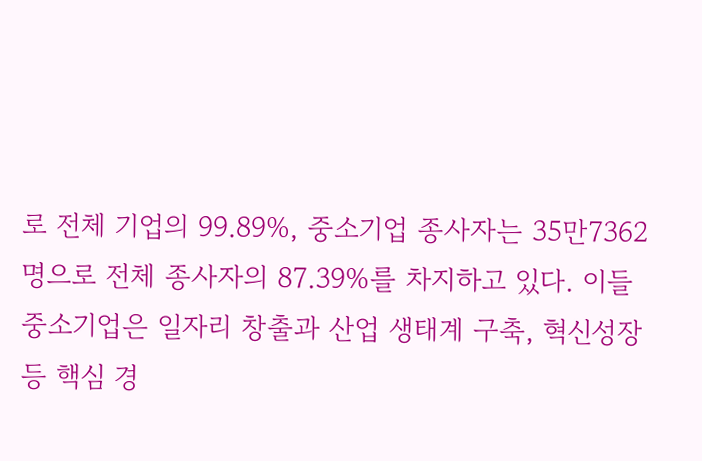로 전체 기업의 99.89%, 중소기업 종사자는 35만7362명으로 전체 종사자의 87.39%를 차지하고 있다. 이들 중소기업은 일자리 창출과 산업 생태계 구축, 혁신성장 등 핵심 경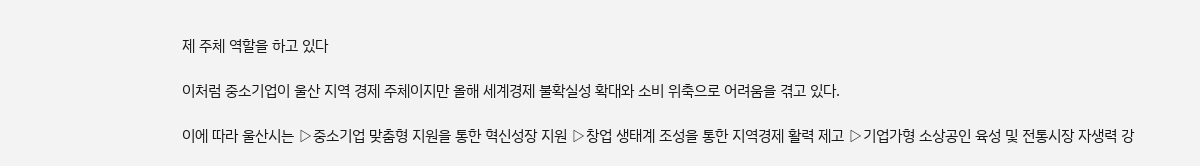제 주체 역할을 하고 있다

이처럼 중소기업이 울산 지역 경제 주체이지만 올해 세계경제 불확실성 확대와 소비 위축으로 어려움을 겪고 있다.

이에 따라 울산시는 ▷중소기업 맞춤형 지원을 통한 혁신성장 지원 ▷창업 생태계 조성을 통한 지역경제 활력 제고 ▷기업가형 소상공인 육성 및 전통시장 자생력 강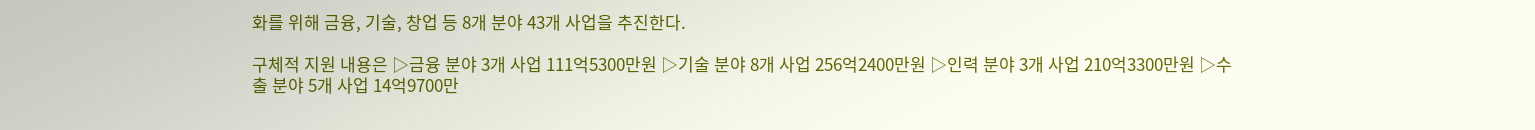화를 위해 금융, 기술, 창업 등 8개 분야 43개 사업을 추진한다.

구체적 지원 내용은 ▷금융 분야 3개 사업 111억5300만원 ▷기술 분야 8개 사업 256억2400만원 ▷인력 분야 3개 사업 210억3300만원 ▷수출 분야 5개 사업 14억9700만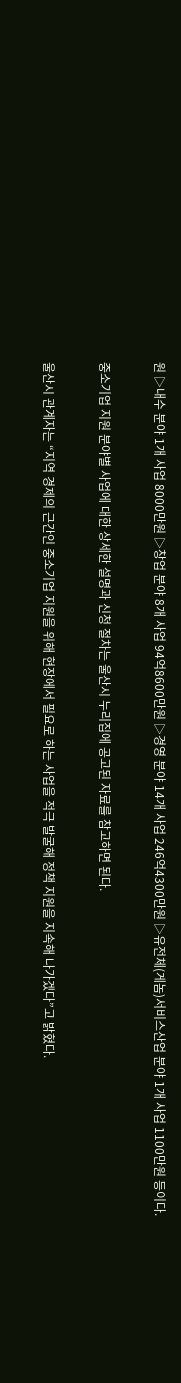원 ▷내수 분야 1개 사업 8000만원 ▷창업 분야 8개 사업 94억8600만원 ▷경영 분야 14개 사업 246억4300만원 ▷유전체(게놈)서비스산업 분야 1개 사업 1100만원 등이다.

중소기업 지원 분야별 사업에 대한 상세한 설명과 신청 절차는 울산시 누리집에 공고된 자료를 참고하면 된다.

울산시 관계자는 “지역 경제의 근간인 중소기업 지원을 위해 현장에서 필요로 하는 사업을 적극 발굴해 정책 지원을 지속해 나가겠다”고 밝혔다.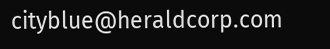cityblue@heraldcorp.com